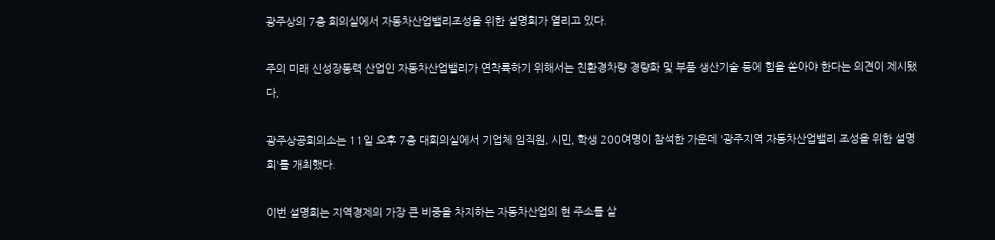광주상의 7층 회의실에서 자동차산업밸리조성을 위한 설명회가 열리고 있다.

주의 미래 신성장동력 산업인 자동차산업밸리가 연착륙하기 위해서는 친환경차량 경량화 및 부품 생산기술 등에 힘을 쏟아야 한다는 의견이 제시됐다,

광주상공회의소는 11일 오후 7층 대회의실에서 기업체 임직원, 시민, 학생 200여명이 참석한 가운데 '광주지역 자동차산업밸리 조성을 위한 설명회'를 개최했다.

이번 설명회는 지역경제의 가장 큰 비중을 차지하는 자동차산업의 현 주소를 살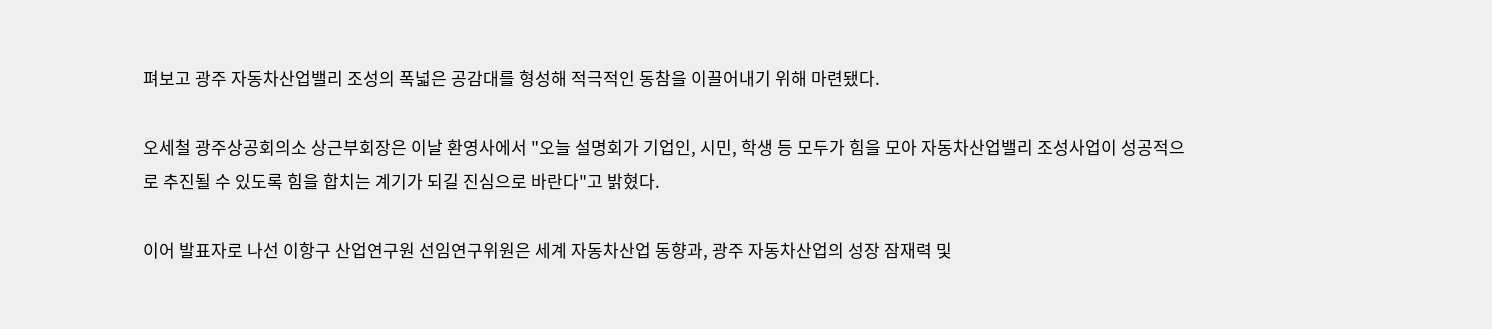펴보고 광주 자동차산업밸리 조성의 폭넓은 공감대를 형성해 적극적인 동참을 이끌어내기 위해 마련됐다.

오세철 광주상공회의소 상근부회장은 이날 환영사에서 "오늘 설명회가 기업인, 시민, 학생 등 모두가 힘을 모아 자동차산업밸리 조성사업이 성공적으로 추진될 수 있도록 힘을 합치는 계기가 되길 진심으로 바란다"고 밝혔다.

이어 발표자로 나선 이항구 산업연구원 선임연구위원은 세계 자동차산업 동향과, 광주 자동차산업의 성장 잠재력 및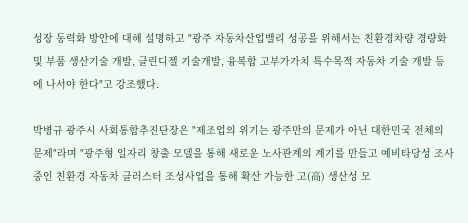성장 동력화 방안에 대해 설명하고 "광주 자동차산업밸리 성공을 위해서는 친환경차량 경량화 및 부품 생산기술 개발, 클린디젤 기술개발, 융복합 고부가가치 특수목적 자동차 기술 개발 등에 나서야 한다"고 강조했다.

박병규 광주시 사회통합추진단장은 "제조업의 위기는 광주만의 문제가 아닌 대한민국 전체의 문제"라며 "광주형 일자리 창출 모델을 통해 새로운 노사관계의 계기를 만들고 예비타당성 조사 중인 친환경 자동차 클러스터 조성사업을 통해 확산 가능한 고(高) 생산성 모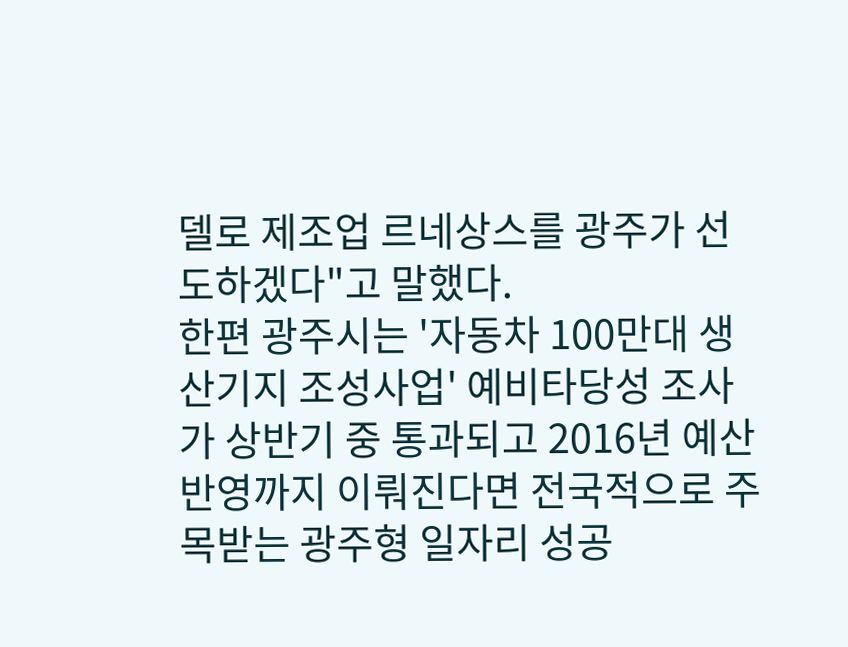델로 제조업 르네상스를 광주가 선도하겠다"고 말했다.
한편 광주시는 '자동차 100만대 생산기지 조성사업' 예비타당성 조사가 상반기 중 통과되고 2016년 예산 반영까지 이뤄진다면 전국적으로 주목받는 광주형 일자리 성공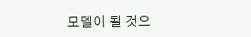모델이 될 것으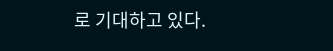로 기대하고 있다.